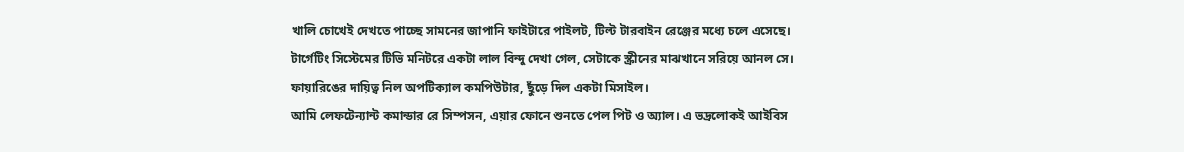খালি চোখেই দেখতে পাচ্ছে সামনের জাপানি ফাইটারে পাইলট, টিল্ট টারবাইন রেঞ্জের মধ্যে চলে এসেছে। টার্গেটিং সিস্টেমের টিভি মনিটরে একটা লাল বিন্দু দেখা গেল, সেটাকে স্ক্রীনের মাঝখানে সরিয়ে আনল সে। ফায়ারিঙের দায়িত্ব নিল অপটিক্যাল কমপিউটার, ছুঁড়ে দিল একটা মিসাইল।
আমি লেফটেন্যান্ট কমান্ডার রে সিম্পসন, এয়ার ফোনে শুনতে পেল পিট ও অ্যাল। এ ভদ্রলোকই আইবিস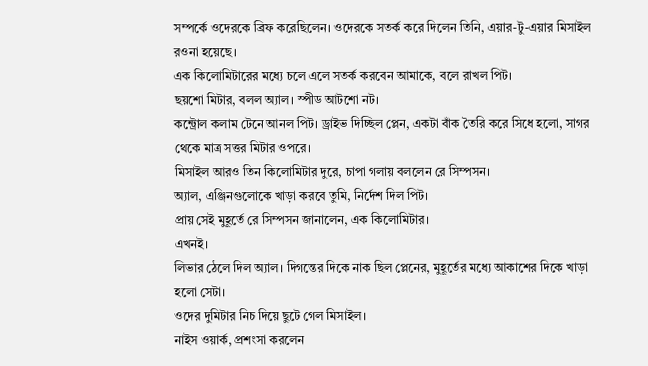সম্পর্কে ওদেরকে ব্রিফ করেছিলেন। ওদেরকে সতর্ক করে দিলেন তিনি, এয়ার-টু-এয়ার মিসাইল রওনা হয়েছে।
এক কিলোমিটারের মধ্যে চলে এলে সতর্ক করবেন আমাকে, বলে রাখল পিট।
ছয়শো মিটার, বলল অ্যাল। স্পীড আটশো নট।
কন্ট্রোল কলাম টেনে আনল পিট। ড্রাইভ দিচ্ছিল প্লেন, একটা বাঁক তৈরি করে সিধে হলো, সাগর থেকে মাত্র সত্তর মিটার ওপরে।
মিসাইল আরও তিন কিলোমিটার দুরে, চাপা গলায় বললেন রে সিম্পসন।
অ্যাল, এঞ্জিনগুলোকে খাড়া করবে তুমি, নির্দেশ দিল পিট।
প্রায় সেই মুহূর্তে রে সিম্পসন জানালেন, এক কিলোমিটার।
এখনই।
লিভার ঠেলে দিল অ্যাল। দিগন্তের দিকে নাক ছিল প্লেনের, মুহূর্তের মধ্যে আকাশের দিকে খাড়া হলো সেটা।
ওদের দুমিটার নিচ দিয়ে ছুটে গেল মিসাইল।
নাইস ওয়ার্ক, প্রশংসা করলেন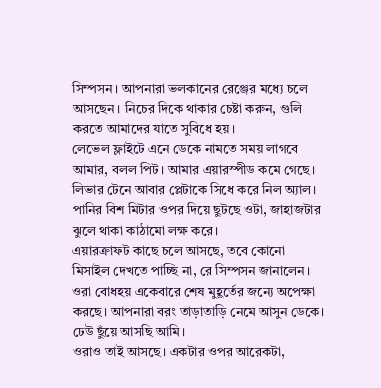সিম্পসন। আপনারা ভলকানের রেঞ্জের মধ্যে চলে আসছেন। নিচের দিকে থাকার চেষ্টা করুন, গুলি করতে আমাদের যাতে সুবিধে হয়।
লেভেল ফ্লাইটে এনে ডেকে নামতে সময় লাগবে আমার, বলল পিট। আমার এয়ারস্পীড কমে গেছে।
লিভার টেনে আবার প্লেটাকে সিধে করে নিল অ্যাল। পানির বিশ মিটার ওপর দিয়ে ছুটছে ওটা, জাহাজটার ঝুলে থাকা কাঠামো লক্ষ করে।
এয়ারক্রাফট কাছে চলে আসছে, তবে কোনো মিসাইল দেখতে পাচ্ছি না, রে সিম্পসন জানালেন। ওরা বোধহয় একেবারে শেষ মুহূর্তের জন্যে অপেক্ষা করছে। আপনারা বরং তাড়াতাড়ি নেমে আসুন ডেকে।
ঢেউ ছুঁয়ে আসছি আমি।
ওরাও তাই আসছে। একটার ওপর আরেকটা,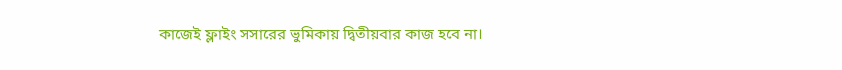কাজেই ফ্লাইং সসারের ভুমিকায় দ্বিতীয়বার কাজ হবে না।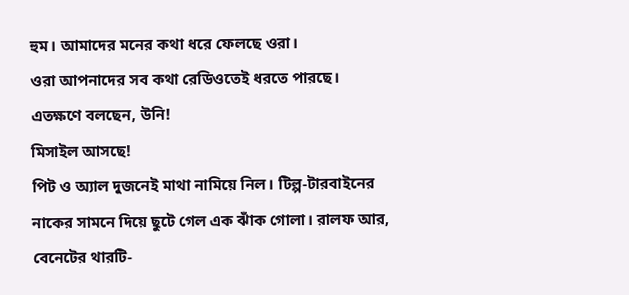হুম। আমাদের মনের কথা ধরে ফেলছে ওরা।
ওরা আপনাদের সব কথা রেডিওতেই ধরতে পারছে।
এতক্ষণে বলছেন, উনি!
মিসাইল আসছে!
পিট ও অ্যাল দুজনেই মাথা নামিয়ে নিল। টিল্প-টারবাইনের নাকের সামনে দিয়ে ছুটে গেল এক ঝাঁক গোলা। রালফ আর, বেনেটের থারটি-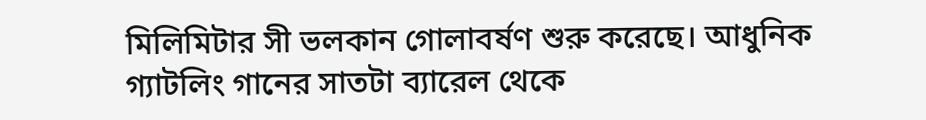মিলিমিটার সী ভলকান গোলাবর্ষণ শুরু করেছে। আধুনিক গ্যাটলিং গানের সাতটা ব্যারেল থেকে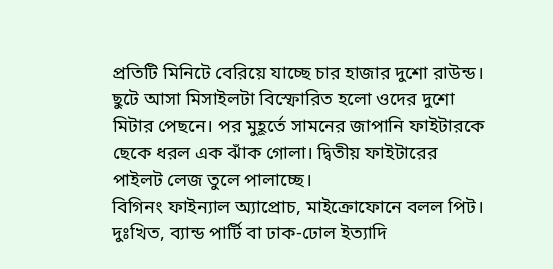প্রতিটি মিনিটে বেরিয়ে যাচ্ছে চার হাজার দুশো রাউন্ড। ছুটে আসা মিসাইলটা বিস্ফোরিত হলো ওদের দুশো মিটার পেছনে। পর মুহূর্তে সামনের জাপানি ফাইটারকে ছেকে ধরল এক ঝাঁক গোলা। দ্বিতীয় ফাইটারের পাইলট লেজ তুলে পালাচ্ছে।
বিগিনং ফাইন্যাল অ্যাপ্রোচ, মাইক্রোফোনে বলল পিট।
দুঃখিত, ব্যান্ড পার্টি বা ঢাক-ঢোল ইত্যাদি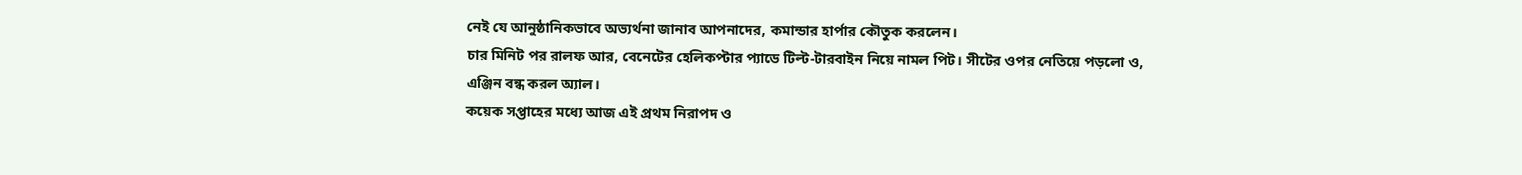নেই যে আনুষ্ঠানিকভাবে অভ্যর্থনা জানাব আপনাদের, কমান্ডার হার্পার কৌতুক করলেন।
চার মিনিট পর রালফ আর, বেনেটের হেলিকপ্টার প্যাডে টিল্ট-টারবাইন নিয়ে নামল পিট। সীটের ওপর নেতিয়ে পড়লো ও, এঞ্জিন বন্ধ করল অ্যাল।
কয়েক সপ্তাহের মধ্যে আজ এই প্রথম নিরাপদ ও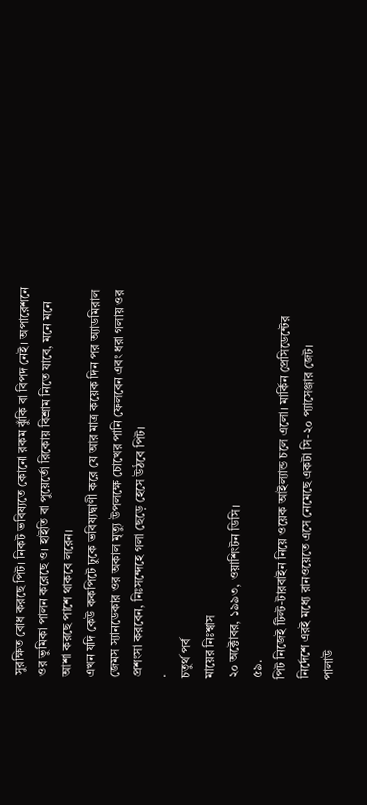সুরক্ষিত বোধ করছে পিট। নিকট ভবিষ্যতে কোনো রকম ঝুঁকি বা বিপদ নেই। অপারেশনে ওর ভুমিকা পালন করেছে ও। হাইতি বা পুয়ের্তো রিকোয় বিশ্রাম নিতে যাবে, মনে মনে আশা করছে পাশে থাকবে লরেন।
এখন যদি কেউ ককপিটে ঢুকে ভবিষ্যদ্বাণী করে যে আর মাত্র কয়েক দিন পর অ্যাডমিরাল জেমস স্যানডেকার ওর অকাল মৃত্যু উপলক্ষে চোখের পানি ফেলবেন এবং ধরা গলায় ওর প্রশংসা করবেন, নিঃসন্দেহে গলা ছেড়ে হেসে উঠবে পিট।
.
চতুর্থ পর্ব
মায়ের নিঃশ্বাস
২০ অক্টোবর, ১৯৯৩, ওয়াশিংটন ডিসি।
৫৯.
পিট নিজেই টিল্ট-টারবাইন নিয়ে ওয়েক আইল্যান্ড চলে এলো। মার্কিন প্রেসিডেন্টের নির্দেশে এরই মধ্যে রানওয়েতে এসে নেমেছে একটা সি-২০ প্যাসেঞ্জার জেট।
পালাউ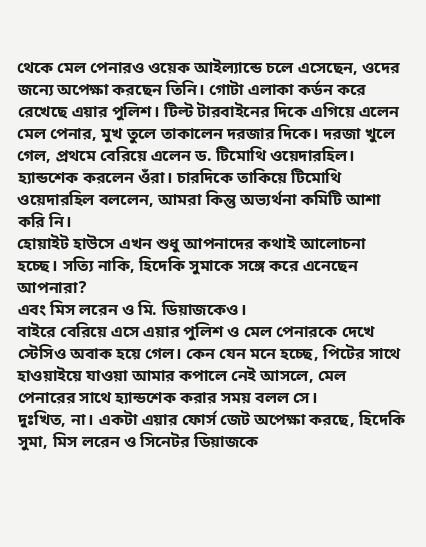থেকে মেল পেনারও ওয়েক আইল্যান্ডে চলে এসেছেন, ওদের জন্যে অপেক্ষা করছেন তিনি। গোটা এলাকা কর্ডন করে রেখেছে এয়ার পুলিশ। টিল্ট টারবাইনের দিকে এগিয়ে এলেন মেল পেনার, মুখ তুলে তাকালেন দরজার দিকে। দরজা খুলে গেল, প্রথমে বেরিয়ে এলেন ড. টিমোথি ওয়েদারহিল।
হ্যান্ডশেক করলেন ওঁরা। চারদিকে তাকিয়ে টিমোথি ওয়েদারহিল বললেন, আমরা কিন্তু অভ্যর্থনা কমিটি আশা করি নি।
হোয়াইট হাউসে এখন শুধু আপনাদের কথাই আলোচনা হচ্ছে। সত্যি নাকি, হিদেকি সুমাকে সঙ্গে করে এনেছেন আপনারা?
এবং মিস লরেন ও মি. ডিয়াজকেও।
বাইরে বেরিয়ে এসে এয়ার পুলিশ ও মেল পেনারকে দেখে স্টেসিও অবাক হয়ে গেল। কেন যেন মনে হচ্ছে, পিটের সাথে হাওয়াইয়ে যাওয়া আমার কপালে নেই আসলে, মেল পেনারের সাথে হ্যান্ডশেক করার সময় বলল সে।
দুঃখিত, না। একটা এয়ার ফোর্স জেট অপেক্ষা করছে, হিদেকি সুমা, মিস লরেন ও সিনেটর ডিয়াজকে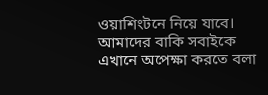ওয়াশিংটনে নিয়ে যাবে। আমাদের বাকি সবাইকে এখানে অপেক্ষা করতে বলা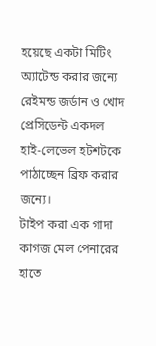হয়েছে একটা মিটিং অ্যাটেন্ড করার জন্যে রেইমন্ড জর্ডান ও খোদ প্রেসিডেন্ট একদল হাই-লেভেল হটশটকে পাঠাচ্ছেন ব্রিফ করার জন্যে।
টাইপ করা এক গাদা কাগজ মেল পেনারের হাতে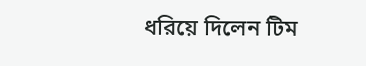ধরিয়ে দিলেন টিম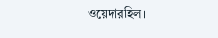ওয়েদারহিল।